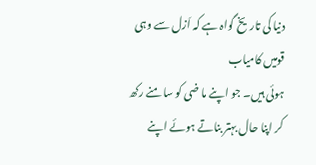دنیا کی تاریخ گواہ ہے کہ اَزل سے وہی قومیں کامیاب
ہوئی ہیں۔ جو اپنے ما ضی کو سا منے رکھ کر اپنا حال بہتر بناتے ہوئے اپنے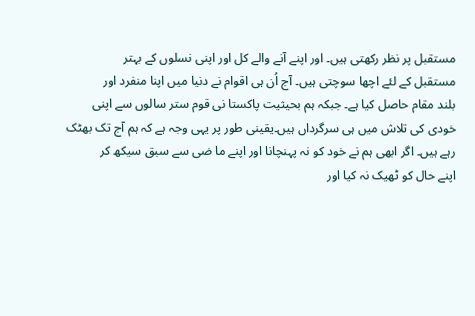مستقبل پر نظر رکھتی ہیں۔ اور اپنے آنے والے کل اور اپنی نسلوں کے بہتر
مستقبل کے لئے اچھا سوچتی ہیں۔ آج اُن ہی اقوام نے دنیا میں اپنا منفرد اور
بلند مقام حاصل کیا ہے۔ جبکہ ہم بحیثیت پاکستا نی قوم ستر سالوں سے اپنی
خودی کی تلاش میں ہی سرگرداں ہیں۔یقینی طور پر یہی وجہ ہے کہ ہم آج تک بھٹک
رہے ہیں۔ اگر ابھی ہم نے خود کو نہ پہنچانا اور اپنے ما ضی سے سبق سیکھ کر
اپنے حال کو ٹھیک نہ کیا اور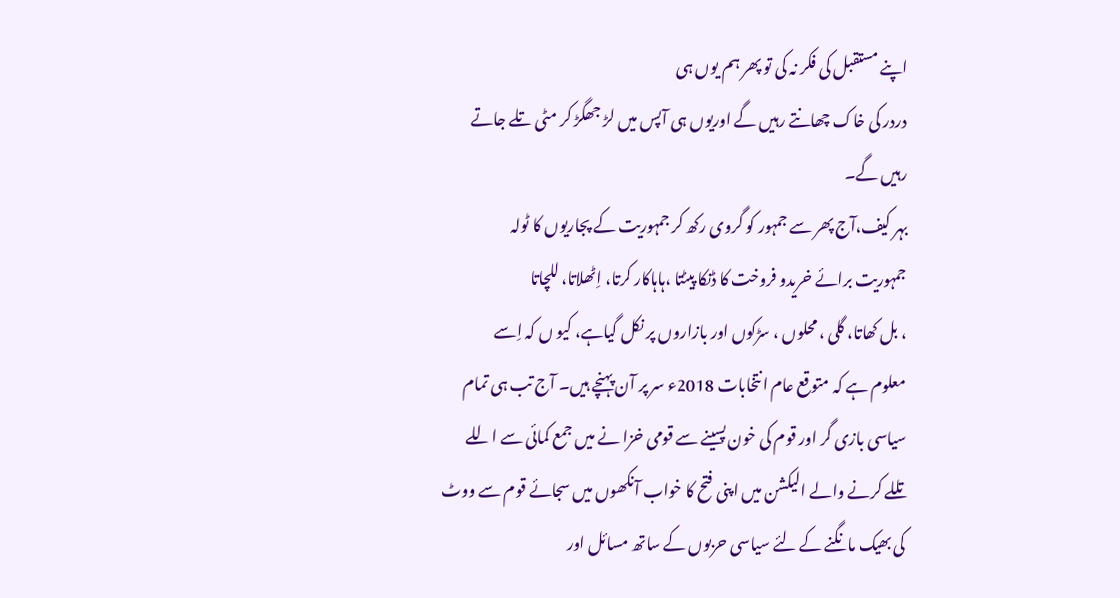اپنے مستقبل کی فکر نہ کی تو پھر ہم یوں ہی
دردر کی خاک چھانتے رہیں گے اوریوں ہی آپس میں لڑ جھگڑ کر مٹی تلے جاتے
رہیں گے۔
بہر کیف،آج پھر سے جمہور کو گروی رکھ کر جمہوریت کے پجاریوں کا ٹولہ
جمہوریت برائے خریدو فروخت کا ڈنکا پیٹتا ،ہاہاکار کرتا، اِٹھلاتا، للچاتا
، بل کھاتا، گلی ، محلوں ، سڑکوں اور بازاروں پر نکل گیاہے، کیو ں کہ اِسے
معلوم ہے کہ متوقع عام انتخابات 2018ء سر پر آن پہنچے ہیں۔ آج تب ہی تمام
سیاسی بازی گر اور قوم کی خون پسینے سے قومی خزا نے میں جمع کمائی سے اللے
تللے کرنے والے الیکشن میں اپنی فتح کا خواب آنکھوں میں سجائے قوم سے ووٹ
کی بھیک مانگنے کے لئے سیاسی حربوں کے ساتھ مسائل اور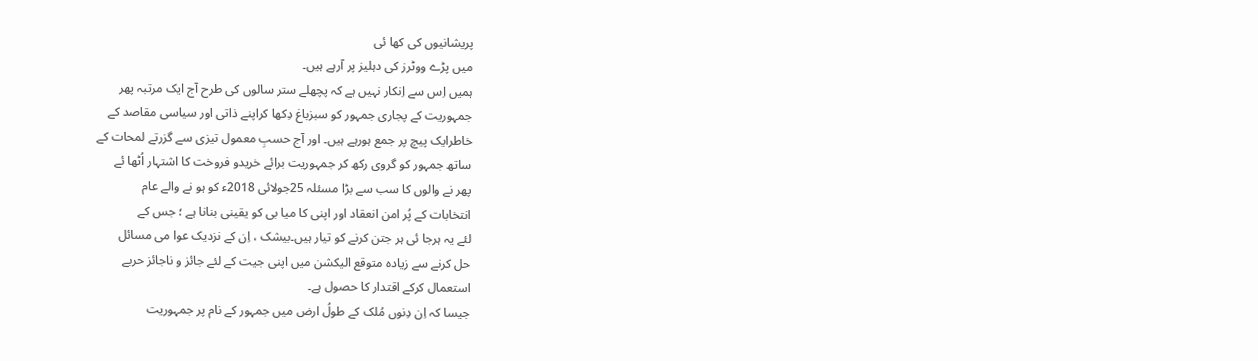پریشانیوں کی کھا ئی
میں پڑے ووٹرز کی دہلیز پر آرہے ہیں۔
ہمیں اِس سے اِنکار نہیں ہے کہ پچھلے ستر سالوں کی طرح آج ایک مرتبہ پھر
جمہوریت کے پجاری جمہور کو سبزباغ دِکھا کراپنے ذاتی اور سیاسی مقاصد کے
خاطرایک پیچ پر جمع ہورہے ہیں۔ اور آج حسبِ معمول تیزی سے گزرتے لمحات کے
ساتھ جمہور کو گروی رکھ کر جمہوریت برائے خریدو فروخت کا اشتہار اُٹھا ئے
پھر نے والوں کا سب سے بڑا مسئلہ 25جولائی 2018ء کو ہو نے والے عام
انتخابات کے پُر امن انعقاد اور اپنی کا میا بی کو یقینی بنانا ہے ؛ جس کے
لئے یہ ہرجا ئی ہر جتن کرنے کو تیار ہیں۔بیشک ، اِن کے نزدیک عوا می مسائل
حل کرنے سے زیادہ متوقع الیکشن میں اپنی جیت کے لئے جائز و ناجائز حربے
استعمال کرکے اقتدار کا حصول ہے۔
جیسا کہ اِن دِنوں مُلک کے طولُ ارض میں جمہور کے نام پر جمہوریت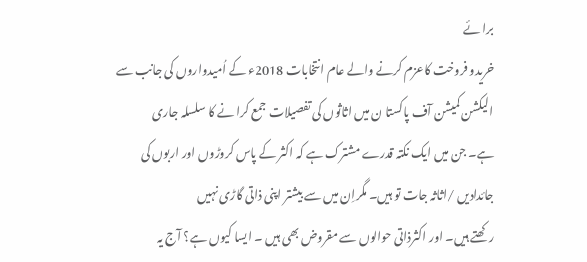برا ئے
خریدو فروخت کاعزم کرنے والے عام انتخابات 2018ء کے اُمیدواروں کی جانب سے
الیکشن کمیشن آف پاکستا ن میں اثاثوں کی تفصیلات جمع کرا نے کا سلسلہ جاری
ہے۔ جن میں ایک نکتہ قدرے مشترک ہے کہ اکثر کے پاس کروڑوں اور اربوں کی
جائدادیں /اثاثہ جات تو ہیں۔ مگراِن میں سے بیشتر اپنی ذاتی گاڑی نہیں
رکھتے ہیں۔ اور اکثرذاتی حوالوں سے مقروض بھی ہیں ۔ ایسا کیوں ہے؟ آج یہ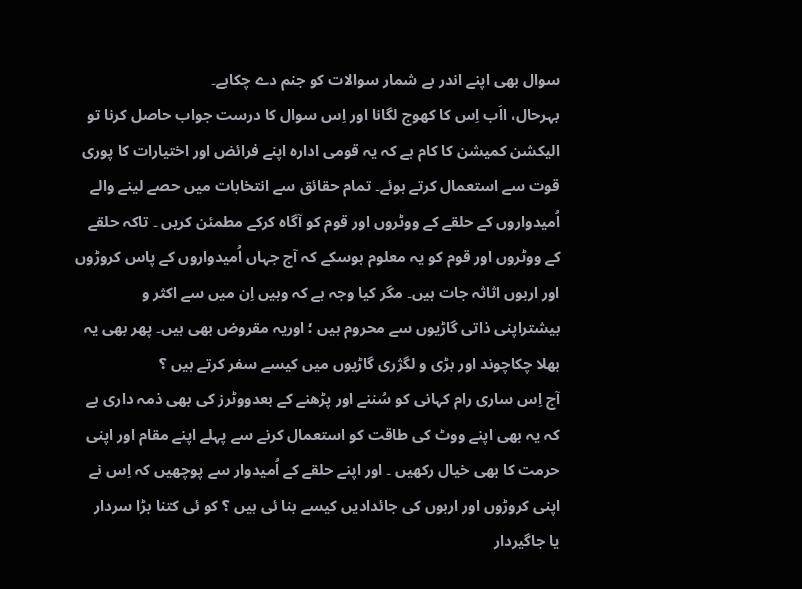سوال بھی اپنے اندر بے شمار سوالات کو جنم دے چکاہے۔
بہرحال، ااَب اِس کا کھوج لگانا اور اِس سوال کا درست جواب حاصل کرنا تو
الیکشن کمیشن کا کام ہے کہ یہ قومی ادارہ اپنے فرائض اور اختیارات کا پوری
قوت سے استعمال کرتے ہوئے۔ تمام حقائق سے انتخابات میں حصے لینے والے
اُمیدواروں کے حلقے کے ووٹروں اور قوم کو آگاہ کرکے مطمئن کریں ۔ تاکہ حلقے
کے ووٹروں اور قوم کو یہ معلوم ہوسکے کہ آج جہاں اُمیدواروں کے پاس کروڑوں
اور اربوں اثاثہ جات ہیں۔ مگر کیا وجہ ہے کہ وہیں اِن میں سے اکثر و
بیشتراپنی ذاتی گاڑیوں سے محروم ہیں ؛ اوریہ مقروض بھی ہیں۔ پھر بھی یہ
بھلا چکاچوند اور بڑی و لگژری گاڑیوں میں کیسے سفر کرتے ہیں ؟
آج اِس ساری رام کہانی کو سُننے اور پڑھنے کے بعدووٹرز کی بھی ذمہ داری ہے
کہ یہ بھی اپنے ووٹ کی طاقت کو استعمال کرنے سے پہلے اپنے مقام اور اپنی
حرمت کا بھی خیال رکھیں ۔ اور اپنے حلقے کے اُمیدوار سے پوچھیں کہ اِس نے
اپنی کروڑوں اور اربوں کی جائدادیں کیسے بنا ئی ہیں ؟ کو ئی کتنا بڑا سردار
یا جاگیردار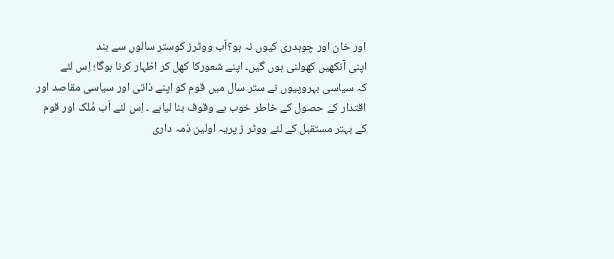اور خان اور چوہدری کیوں نہ ہو؟اَب ووٹرز کوستر سالوں سے بند
اپنی آنکھیں کھولنی ہوں گیں۔ اپنے شعورکا کھل کر اظہار کرنا ہوگا؛ اِس لئے
کہ سیاسی بہروپیوں نے ستر سال میں قوم کو اپنے ذاتی اور سیاسی مقاصد اور
اقتدار کے حصول کے خاطر خوب بے وقوف بنا لیاہے ۔ اِس لئے اَب مُلک اور قوم
کے بہتر مستقبل کے لئے ووٹر ز پریہ اولین ذمہ داری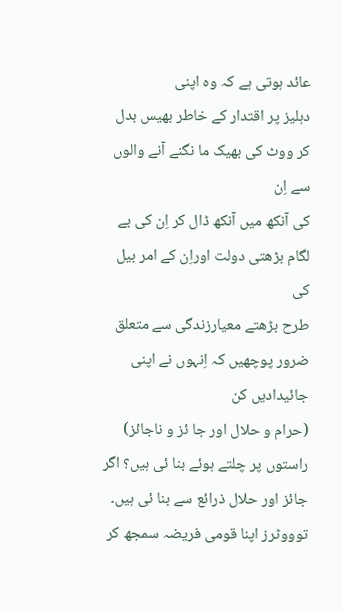عائد ہوتی ہے کہ وہ اپنی
دہلیز پر اقتدار کے خاطر بھیس بدل کر ووٹ کی بھیک ما نگنے آنے والوں سے اِن
کی آنکھ میں آنکھ ڈال کر اِن کی بے لگام بڑھتی دولت اوراِن کے امر بیل کی
طرح بڑھتے معیارزندگی سے متعلق ضرور پوچھیں کہ اِنہوں نے اپنی جائیدادیں کن
(حرام و حلال اور جا ئز و ناجائز) راستوں پر چلتے ہوئے بنا ئی ہیں؟ اگر
جائز اور حلال ذرائع سے بنا ئی ہیں۔ توووٹرز اپنا قومی فریضہ سمجھ کر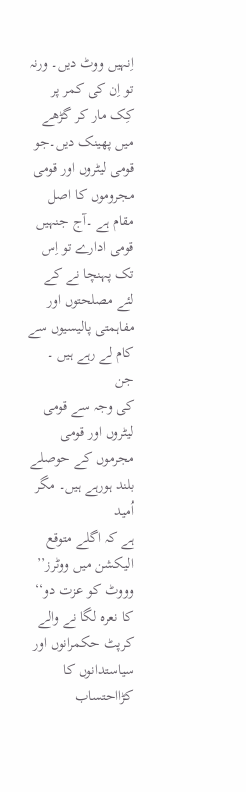اِنہیں ووٹ دیں۔ ورنہ تو اِن کی کمر پر کِک مار کر گڑھے میں پھینک دیں۔جو
قومی لیٹروں اور قومی مجروموں کا اصل مقام ہے ۔آج جنہیں قومی ادارے تو اِس
تک پہنچا نے کے لئے مصلحتوں اور مفاہمتی پالیسیوں سے کام لے رہے ہیں ۔ جن
کی وجہ سے قومی لیٹروں اور قومی مجرموں کے حوصلے بلند ہورہے ہیں۔ مگر اُمید
ہے کہ اگلے متوقع الیکشن میں ووٹرز’’ وووٹ کو عزت دو‘‘ کا نعرہ لگا نے والے
کرپٹ حکمرانوں اور سیاستدانوں کا کڑااحتساب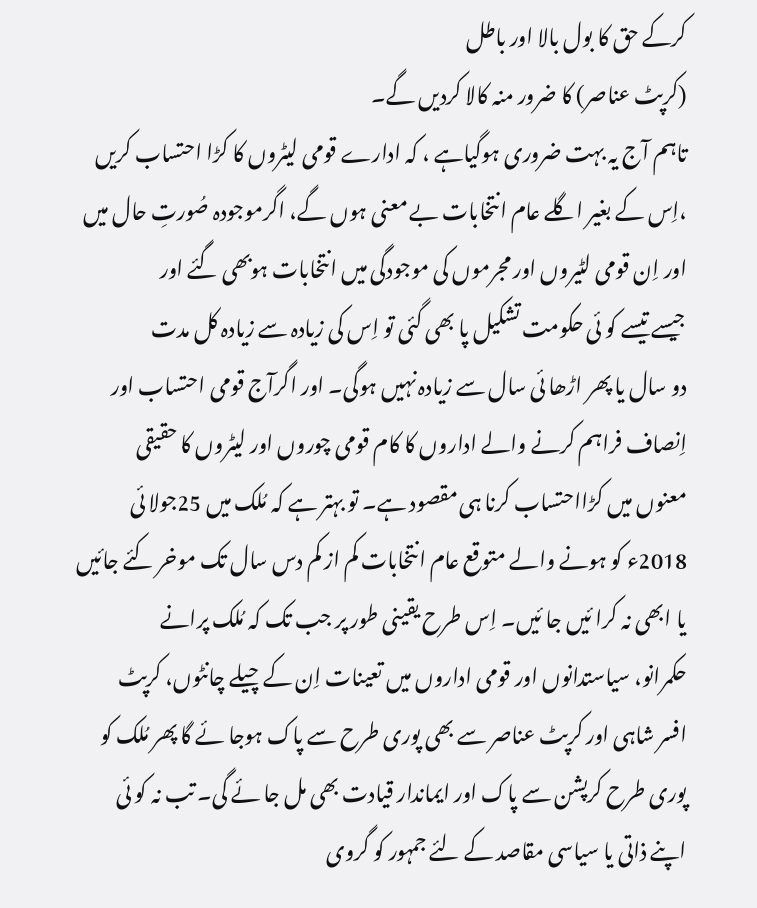کرکے حق کا بول بالا اور باطل
(کرپٹ عناصر) کا ضرور منہ کالا کردیں گے۔
تاہم آج یہ بہت ضروری ہوگیاہے ، کہ ادارے قومی لیٹروں کا کڑا احتساب کریں
،اِس کے بغیر اگلے عام انتخابات بے معنی ہوں گے، اگرموجودہ صُورتِ حال میں
اور اِن قومی لٹیروں اور مجرموں کی موجودگی میں انتخابات ہوبھی گئے اور
جیسے تیسے کو ئی حکومت تشکیل پا بھی گئی تو اِس کی زیادہ سے زیادہ کل مدت
دو سال یا پھر اڑھا ئی سال سے زیادہ نہیں ہوگی۔ اور اگرآج قومی احتساب اور
اِنصاف فراہم کرنے والے اداروں کا کام قومی چوروں اور لیٹروں کا حقیقی
معنوں میں کڑااحتساب کرنا ہی مقصود ہے۔ تو بہتر ہے کہ مُلک میں 25جولا ئی
2018ء کو ہونے والے متوقع عام انتخابات کم از کم دس سال تک موخر کئے جائیں
یا ابھی نہ کرا ئیں جا ئیں۔ اِس طرح یقینی طور پر جب تک کہ مُلک پرانے
حکمرانو، سیاستدانوں اور قومی اداروں میں تعینات اِن کے چیلے چانٹوں، کرپٹ
افسر شاہی اور کرپٹ عناصر سے بھی پوری طرح سے پاک ہوجا ئے گا پھر مُلک کو
پوری طرح کرپشن سے پاک اور ایماندار قیادت بھی مل جا ئے گی۔ تب نہ کو ئی
اپنے ذاتی یا سیاسی مقاصد کے لئے جمہور کو گروی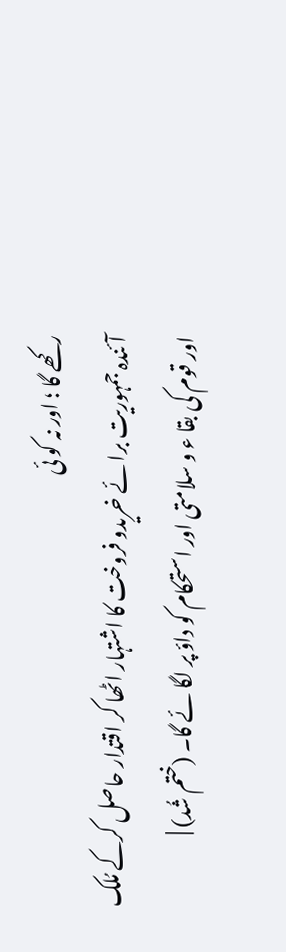رکھے گا ؛ اور نہ کو ئی
آئندہ جمہوریت برا ئے خریدو فروخت کا اشتہار اٹھا کر اقتدار حاصل کرکے مُلک
اور قوم کی بقا ء و سلامتی اور استحکام کو داؤ پر لگا ئے گا۔ (ختم شُد) |